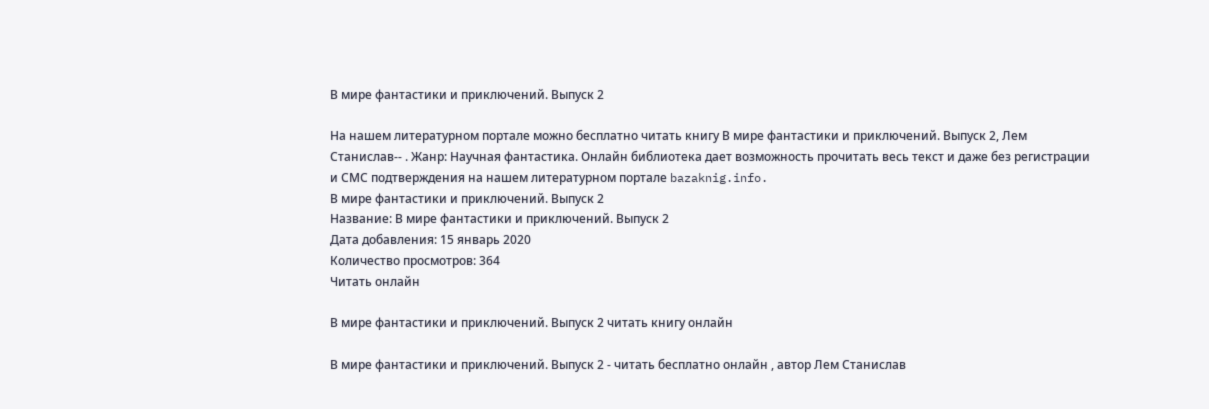В мире фантастики и приключений. Выпуск 2

На нашем литературном портале можно бесплатно читать книгу В мире фантастики и приключений. Выпуск 2, Лем Станислав-- . Жанр: Научная фантастика. Онлайн библиотека дает возможность прочитать весь текст и даже без регистрации и СМС подтверждения на нашем литературном портале bazaknig.info.
В мире фантастики и приключений. Выпуск 2
Название: В мире фантастики и приключений. Выпуск 2
Дата добавления: 15 январь 2020
Количество просмотров: 364
Читать онлайн

В мире фантастики и приключений. Выпуск 2 читать книгу онлайн

В мире фантастики и приключений. Выпуск 2 - читать бесплатно онлайн , автор Лем Станислав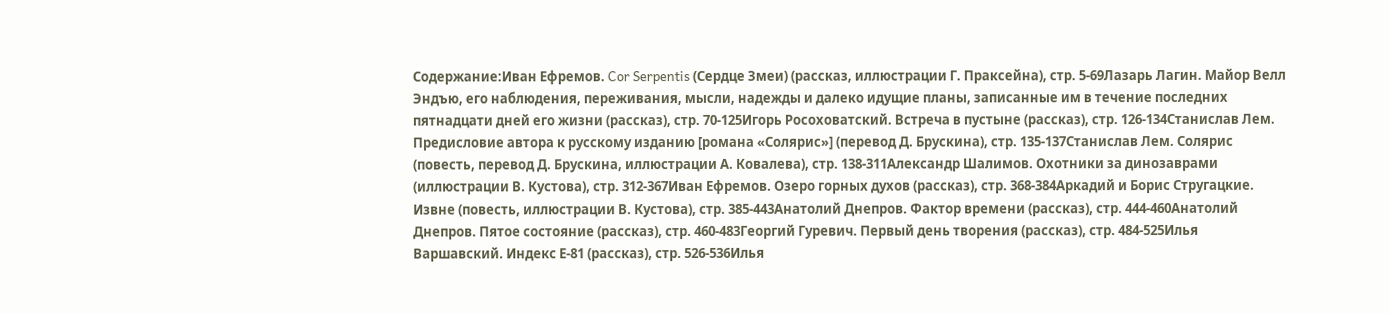Содержание:Иван Ефремов. Cor Serpentis (Сердце Змеи) (рассказ, иллюстрации Г. Праксейна), стр. 5-69Лазарь Лагин. Майор Велл Эндъю, его наблюдения, переживания, мысли, надежды и далеко идущие планы, записанные им в течение последних пятнадцати дней его жизни (рассказ), стр. 70-125Игорь Росоховатский. Встреча в пустыне (рассказ), стр. 126-134Станислав Лем. Предисловие автора к русскому изданию [романа «Солярис»] (перевод Д. Брускина), стр. 135-137Станислав Лем. Солярис (повесть, перевод Д. Брускина, иллюстрации А. Ковалева), стр. 138-311Александр Шалимов. Охотники за динозаврами (иллюстрации В. Кустова), стр. 312-367Иван Ефремов. Озеро горных духов (рассказ), стр. 368-384Аркадий и Борис Стругацкие. Извне (повесть, иллюстрации В. Кустова), стр. 385-443Анатолий Днепров. Фактор времени (рассказ), стр. 444-460Анатолий Днепров. Пятое состояние (рассказ), стр. 460-483Георгий Гуревич. Первый день творения (рассказ), стр. 484-525Илья Варшавский. Индекс Е-81 (рассказ), стр. 526-536Илья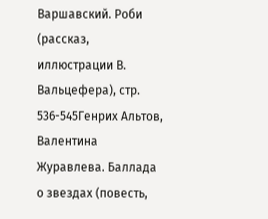Варшавский. Роби (рассказ, иллюстрации В. Вальцефера), стр. 536-545Генрих Альтов, Валентина Журавлева. Баллада о звездах (повесть,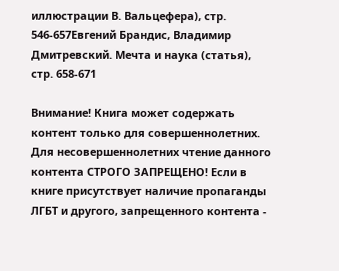иллюстрации В. Вальцефера), стр. 546-657Евгений Брандис, Владимир Дмитревский. Мечта и наука (статья), стр. 658-671

Внимание! Книга может содержать контент только для совершеннолетних. Для несовершеннолетних чтение данного контента СТРОГО ЗАПРЕЩЕНО! Если в книге присутствует наличие пропаганды ЛГБТ и другого, запрещенного контента -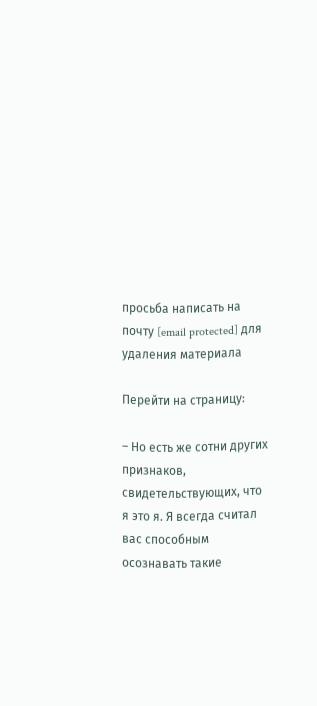просьба написать на почту [email protected] для удаления материала

Перейти на страницу:

– Но есть же сотни других признаков, свидетельствующих, что я это я. Я всегда считал вас способным осознавать такие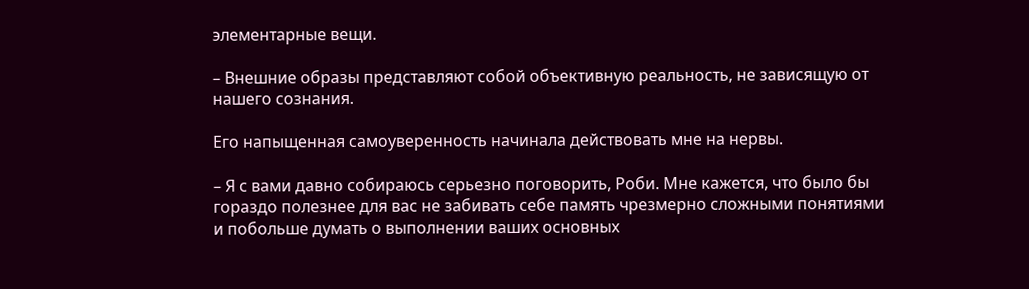элементарные вещи.

– Внешние образы представляют собой объективную реальность, не зависящую от нашего сознания.

Его напыщенная самоуверенность начинала действовать мне на нервы.

– Я с вами давно собираюсь серьезно поговорить, Роби. Мне кажется, что было бы гораздо полезнее для вас не забивать себе память чрезмерно сложными понятиями и побольше думать о выполнении ваших основных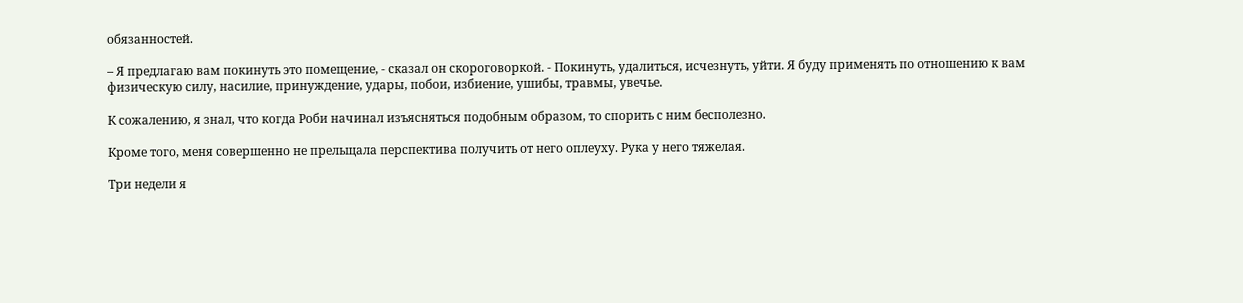обязанностей.

– Я предлагаю вам покинуть это помещение, - сказал он скороговоркой. - Покинуть, удалиться, исчезнуть, уйти. Я буду применять по отношению к вам физическую силу, насилие, принуждение, удары, побои, избиение, ушибы, травмы, увечье.

К сожалению, я знал, что когда Роби начинал изъясняться подобным образом, то спорить с ним бесполезно.

Кроме того, меня совершенно не прельщала перспектива получить от него оплеуху. Рука у него тяжелая.

Три недели я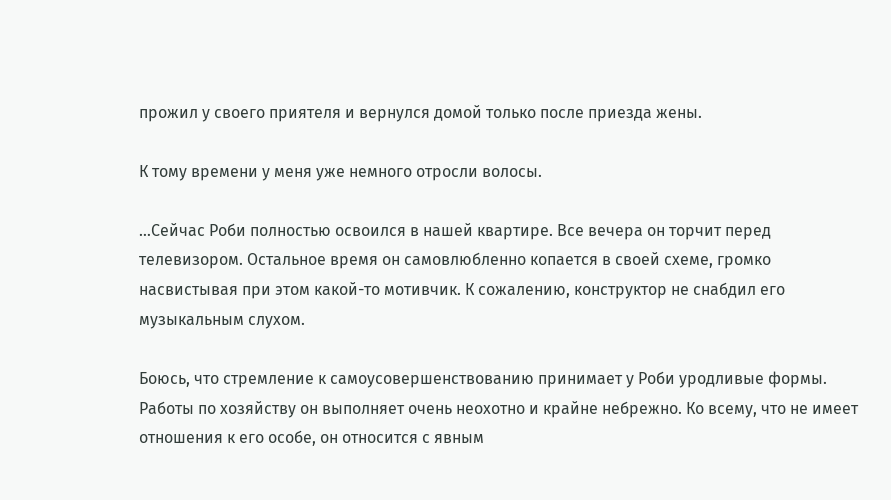прожил у своего приятеля и вернулся домой только после приезда жены.

К тому времени у меня уже немного отросли волосы.

…Сейчас Роби полностью освоился в нашей квартире. Все вечера он торчит перед телевизором. Остальное время он самовлюбленно копается в своей схеме, громко насвистывая при этом какой-то мотивчик. К сожалению, конструктор не снабдил его музыкальным слухом.

Боюсь, что стремление к самоусовершенствованию принимает у Роби уродливые формы. Работы по хозяйству он выполняет очень неохотно и крайне небрежно. Ко всему, что не имеет отношения к его особе, он относится с явным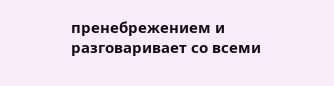пренебрежением и разговаривает со всеми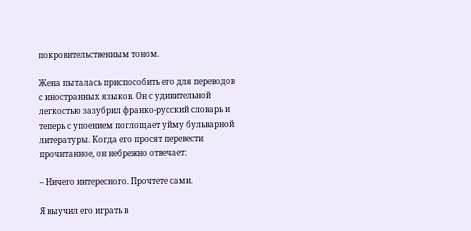покровительственным тоном.

Жена пыталась приспособить его для переводов с иностранных языков. Он с удивительной легкостью зазубрил франко-русский словарь и теперь с упоением поглощает уйму бульварной литературы. Когда его просят перевести прочитанное, он небрежно отвечает:

– Ничего интересного. Прочтете сами.

Я выучил его играть в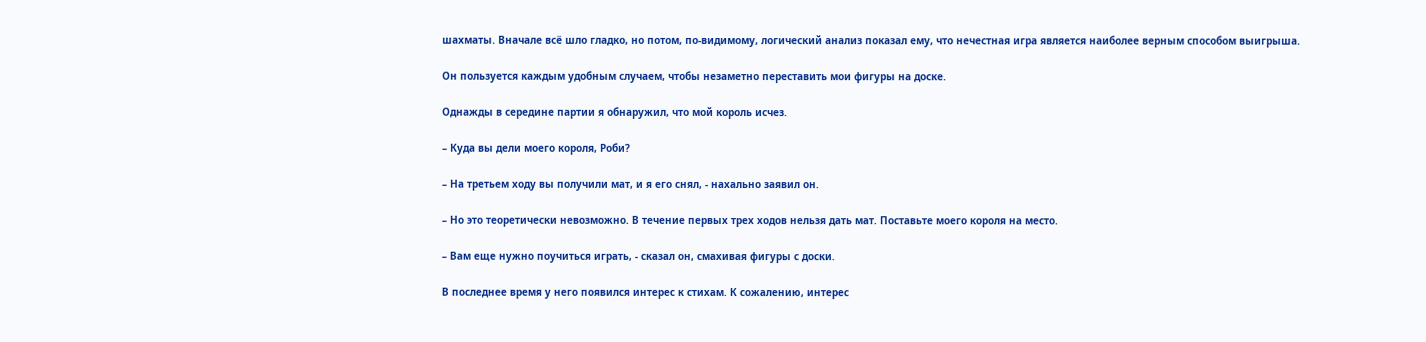шахматы. Вначале всё шло гладко, но потом, по-видимому, логический анализ показал ему, что нечестная игра является наиболее верным способом выигрыша.

Он пользуется каждым удобным случаем, чтобы незаметно переставить мои фигуры на доске.

Однажды в середине партии я обнаружил, что мой король исчез.

– Куда вы дели моего короля, Роби?

– На третьем ходу вы получили мат, и я его снял, - нахально заявил он.

– Но это теоретически невозможно. В течение первых трех ходов нельзя дать мат. Поставьте моего короля на место.

– Вам еще нужно поучиться играть, - сказал он, смахивая фигуры с доски.

В последнее время у него появился интерес к стихам. К сожалению, интерес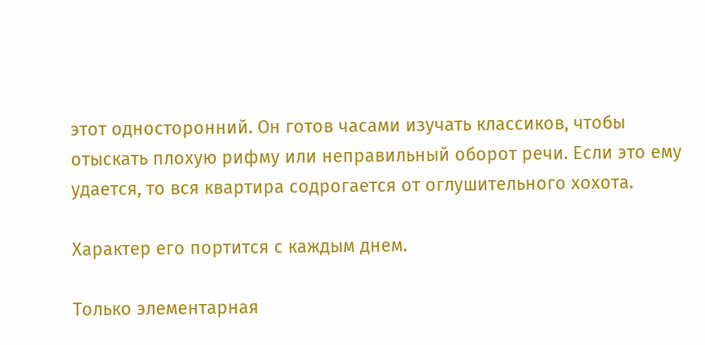этот односторонний. Он готов часами изучать классиков, чтобы отыскать плохую рифму или неправильный оборот речи. Если это ему удается, то вся квартира содрогается от оглушительного хохота.

Характер его портится с каждым днем.

Только элементарная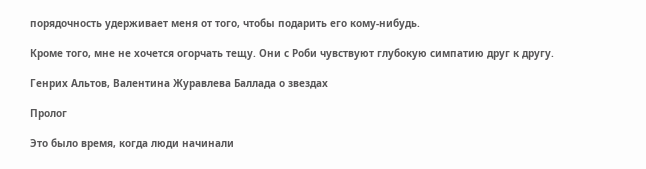порядочность удерживает меня от того, чтобы подарить его кому-нибудь.

Кроме того, мне не хочется огорчать тещу. Они с Роби чувствуют глубокую симпатию друг к другу.

Генрих Альтов, Валентина Журавлева Баллада о звездах

Пролог

Это было время, когда люди начинали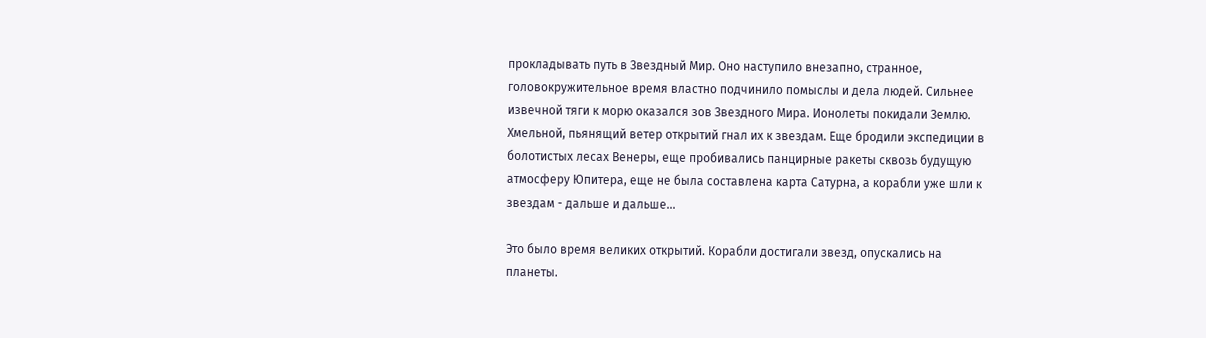прокладывать путь в Звездный Мир. Оно наступило внезапно, странное, головокружительное время властно подчинило помыслы и дела людей. Сильнее извечной тяги к морю оказался зов Звездного Мира. Ионолеты покидали Землю. Хмельной, пьянящий ветер открытий гнал их к звездам. Еще бродили экспедиции в болотистых лесах Венеры, еще пробивались панцирные ракеты сквозь будущую атмосферу Юпитера, еще не была составлена карта Сатурна, а корабли уже шли к звездам - дальше и дальше…

Это было время великих открытий. Корабли достигали звезд, опускались на планеты.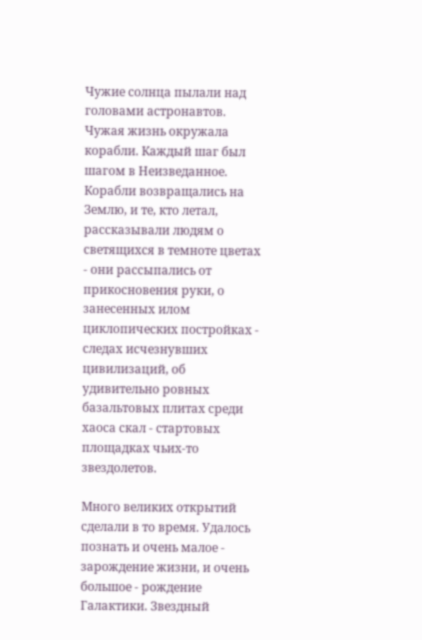Чужие солнца пылали над головами астронавтов. Чужая жизнь окружала корабли. Каждый шаг был шагом в Неизведанное. Корабли возвращались на Землю, и те, кто летал, рассказывали людям о светящихся в темноте цветах - они рассыпались от прикосновения руки, о занесенных илом циклопических постройках - следах исчезнувших цивилизаций, об удивительно ровных базальтовых плитах среди хаоса скал - стартовых площадках чьих-то звездолетов.

Много великих открытий сделали в то время. Удалось познать и очень малое - зарождение жизни, и очень большое - рождение Галактики. Звездный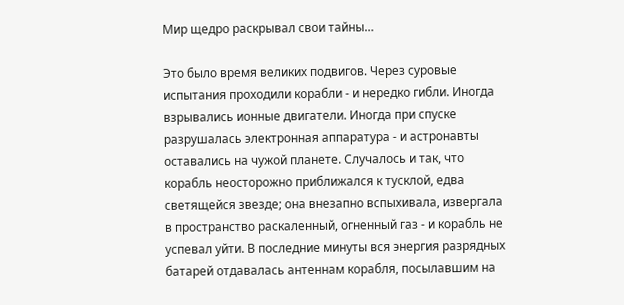Мир щедро раскрывал свои тайны…

Это было время великих подвигов. Через суровые испытания проходили корабли - и нередко гибли. Иногда взрывались ионные двигатели. Иногда при спуске разрушалась электронная аппаратура - и астронавты оставались на чужой планете. Случалось и так, что корабль неосторожно приближался к тусклой, едва светящейся звезде; она внезапно вспыхивала, извергала в пространство раскаленный, огненный газ - и корабль не успевал уйти. В последние минуты вся энергия разрядных батарей отдавалась антеннам корабля, посылавшим на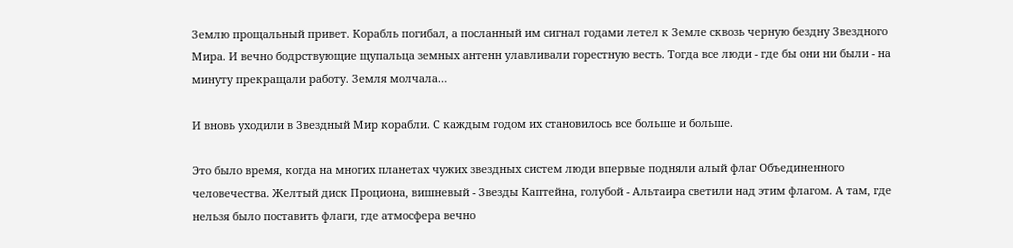Землю прощальный привет. Корабль погибал, а посланный им сигнал годами летел к Земле сквозь черную бездну Звездного Мира. И вечно бодрствующие щупальца земных антенн улавливали горестную весть. Тогда все люди - где бы они ни были - на минуту прекращали работу. Земля молчала…

И вновь уходили в Звездный Мир корабли. С каждым годом их становилось все больше и больше.

Это было время, когда на многих планетах чужих звездных систем люди впервые подняли алый флаг Объединенного человечества. Желтый диск Проциона, вишневый - Звезды Каптейна, голубой - Альтаира светили над этим флагом. А там, где нельзя было поставить флаги, где атмосфера вечно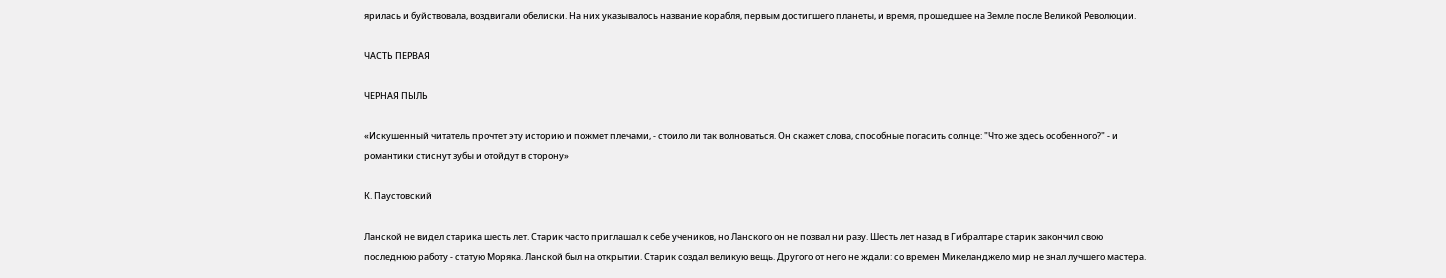ярилась и буйствовала, воздвигали обелиски. На них указывалось название корабля, первым достигшего планеты, и время, прошедшее на Земле после Великой Революции.

ЧАСТЬ ПЕРВАЯ

ЧЕРНАЯ ПЫЛЬ

«Искушенный читатель прочтет эту историю и пожмет плечами, - стоило ли так волноваться. Он скажет слова, способные погасить солнце: "Что же здесь особенного?" - и романтики стиснут зубы и отойдут в сторону»

К. Паустовский

Ланской не видел старика шесть лет. Старик часто приглашал к себе учеников, но Ланского он не позвал ни разу. Шесть лет назад в Гибралтаре старик закончил свою последнюю работу - статую Моряка. Ланской был на открытии. Старик создал великую вещь. Другого от него не ждали: со времен Микеланджело мир не знал лучшего мастера.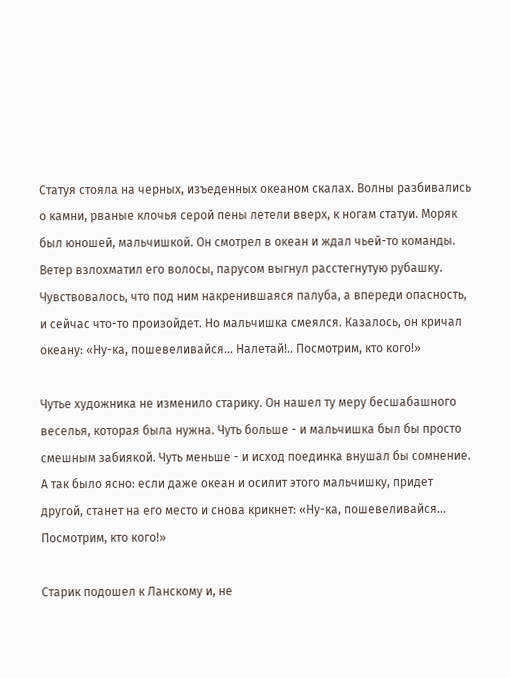Статуя стояла на черных, изъеденных океаном скалах. Волны разбивались о камни, рваные клочья серой пены летели вверх, к ногам статуи. Моряк был юношей, мальчишкой. Он смотрел в океан и ждал чьей-то команды. Ветер взлохматил его волосы, парусом выгнул расстегнутую рубашку. Чувствовалось, что под ним накренившаяся палуба, а впереди опасность, и сейчас что-то произойдет. Но мальчишка смеялся. Казалось, он кричал океану: «Ну-ка, пошевеливайся… Налетай!.. Посмотрим, кто кого!»

Чутье художника не изменило старику. Он нашел ту меру бесшабашного веселья, которая была нужна. Чуть больше - и мальчишка был бы просто смешным забиякой. Чуть меньше - и исход поединка внушал бы сомнение. А так было ясно: если даже океан и осилит этого мальчишку, придет другой, станет на его место и снова крикнет: «Ну-ка, пошевеливайся… Посмотрим, кто кого!»

Старик подошел к Ланскому и, не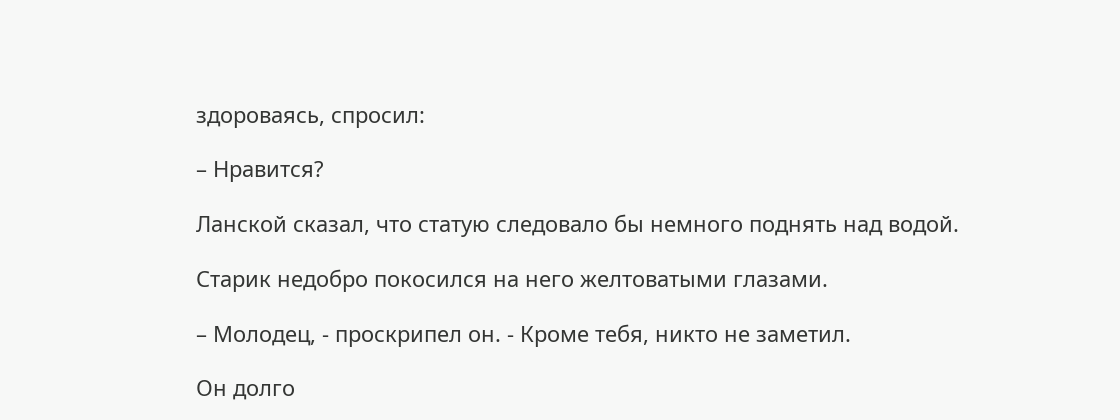здороваясь, спросил:

– Нравится?

Ланской сказал, что статую следовало бы немного поднять над водой.

Старик недобро покосился на него желтоватыми глазами.

– Молодец, - проскрипел он. - Кроме тебя, никто не заметил.

Он долго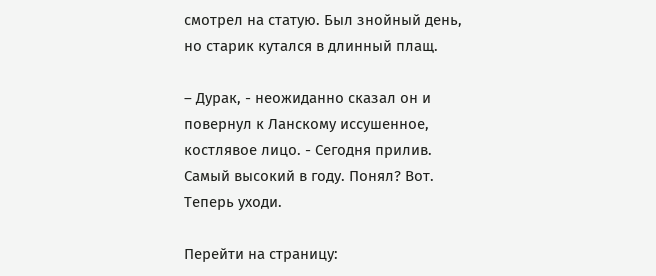смотрел на статую. Был знойный день, но старик кутался в длинный плащ.

– Дурак, - неожиданно сказал он и повернул к Ланскому иссушенное, костлявое лицо. - Сегодня прилив. Самый высокий в году. Понял? Вот. Теперь уходи.

Перейти на страницу: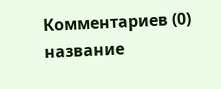Комментариев (0)
название